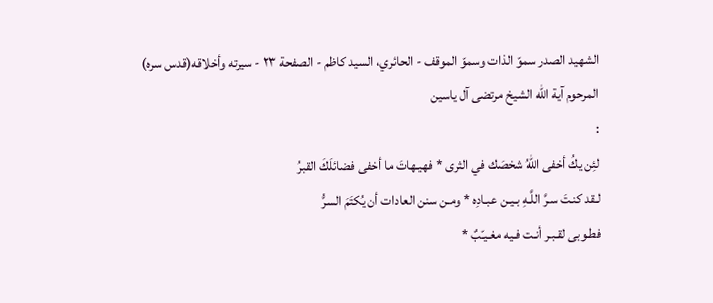الشهيد الصدر سموّ الذات وسموّ الموقف - الحائري، السيد كاظم - الصفحة ٢٣ - سيرته وأخلاقه(قدس سره)
المرحوم آية الله الشيخ مرتضى آل ياسين
:
لئِن يكُ أخفى اللّهُ شخصَك في الثرى * فهيـهاتَ ما أخفى فضائلَكَ القبرُ
لـقد كنـتَ سـرَّ اللَّـهِ بـيـن عبـادِه * ومـن سنن العادات أن يُكتَمَ السرُّ
فطـوبى لقـبـر أنـت فـيه مغـيـّبٌ *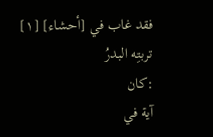فقد غاب في [أحشاء] [١] تربتِه البدرُ
:كان
آية في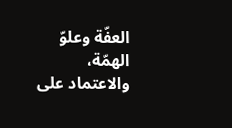العفّة وعلوّ الهمّة، والاعتماد على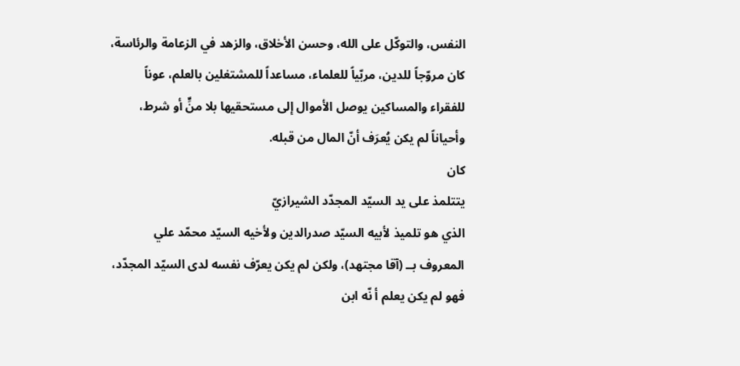النفس، والتوكّل على الله، وحسن الأخلاق، والزهد في الزعامة والرئاسة، كان مروّجاً للدين، مربّياً للعلماء، مساعداً للمشتغلين بالعلم، عوناً للفقراء والمساكين يوصل الأموال إلى مستحقيها بلا منٍّ أو شرط، وأحياناً لم يكن يُعرَف أنّ المال من قبله.
كان
يتتلمذ على يد السيّد المجدّد الشيرازيّ
الذي هو تلميذ لأبيه السيّد صدرالدين ولأخيه السيّد محمّد علي المعروف بــ (آقا مجتهد)، ولكن لم يكن يعرّف نفسه لدى السيّد المجدّد، فهو لم يكن يعلم أ نّه ابن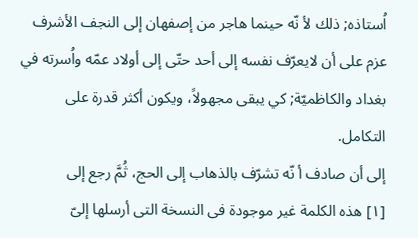اُستاذه; ذلك لأ نّه حينما هاجر من إصفهان إلى النجف الأشرف عزم على أن لايعرّف نفسه إلى أحد حتّى إلى أولاد عمّه واُسرته في بغداد والكاظميّة; كي يبقى مجهولاً، ويكون أكثر قدرة على التكامل.
إلى أن صادف أ نّه تشرّف بالذهاب إلى الحج، ثُمَّ رجع إلى
[١] هذه الكلمة غير موجودة فى النسخة التى أرسلها إلىّ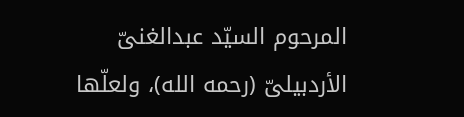المرحوم السيّد عبدالغنىّ الأردبيلىّ (رحمه الله)، ولعلّها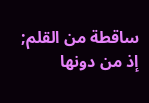ساقطة من القلم; إذ من دونها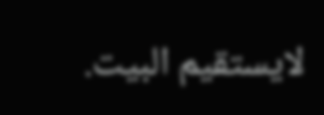لايستقيم البيت.